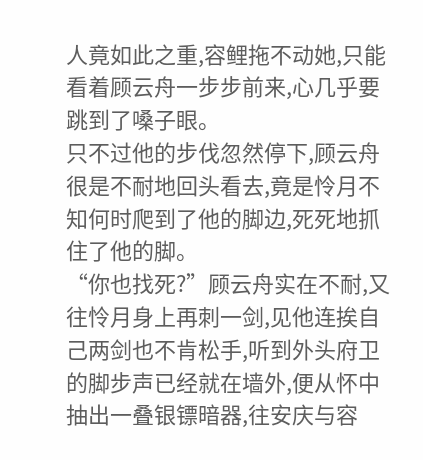人竟如此之重,容鲤拖不动她,只能看着顾云舟一步步前来,心几乎要跳到了嗓子眼。
只不过他的步伐忽然停下,顾云舟很是不耐地回头看去,竟是怜月不知何时爬到了他的脚边,死死地抓住了他的脚。
“你也找死?”顾云舟实在不耐,又往怜月身上再刺一剑,见他连挨自己两剑也不肯松手,听到外头府卫的脚步声已经就在墙外,便从怀中抽出一叠银镖暗器,往安庆与容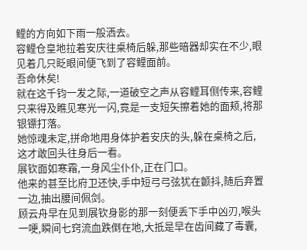鲤的方向如下雨一般洒去。
容鲤仓皇地拉着安庆往桌椅后躲,那些暗器却实在不少,眼见着几只眨眼间便飞到了容鲤面前。
吾命休矣!
就在这千钧一发之际,一道破空之声从容鲤耳侧传来,容鲤只来得及瞧见寒光一闪,竟是一支短矢擦着她的面颊,将那银镖打落。
她惊魂未定,拼命地用身体护着安庆的头,躲在桌椅之后,这才敢回头往身后一看。
展钦面如寒霜,一身风尘仆仆,正在门口。
他来的甚至比府卫还快,手中短弓弓弦犹在颤抖,随后弃置一边,抽出腰间佩剑。
顾云舟早在见到展钦身影的那一刻便丢下手中凶刃,喉头一哽,瞬间七窍流血跌倒在地,大抵是早在齿间藏了毒囊,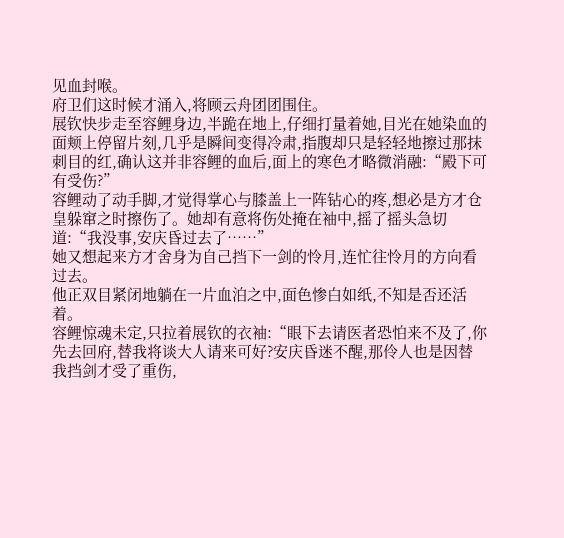见血封喉。
府卫们这时候才涌入,将顾云舟团团围住。
展钦快步走至容鲤身边,半跪在地上,仔细打量着她,目光在她染血的面颊上停留片刻,几乎是瞬间变得冷肃,指腹却只是轻轻地擦过那抹刺目的红,确认这并非容鲤的血后,面上的寒色才略微消融:“殿下可有受伤?”
容鲤动了动手脚,才觉得掌心与膝盖上一阵钻心的疼,想必是方才仓皇躲窜之时擦伤了。她却有意将伤处掩在袖中,摇了摇头急切道:“我没事,安庆昏过去了……”
她又想起来方才舍身为自己挡下一剑的怜月,连忙往怜月的方向看过去。
他正双目紧闭地躺在一片血泊之中,面色惨白如纸,不知是否还活着。
容鲤惊魂未定,只拉着展钦的衣袖:“眼下去请医者恐怕来不及了,你先去回府,替我将谈大人请来可好?安庆昏迷不醒,那伶人也是因替我挡剑才受了重伤,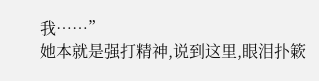我……”
她本就是强打精神,说到这里,眼泪扑簌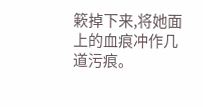簌掉下来,将她面上的血痕冲作几道污痕。